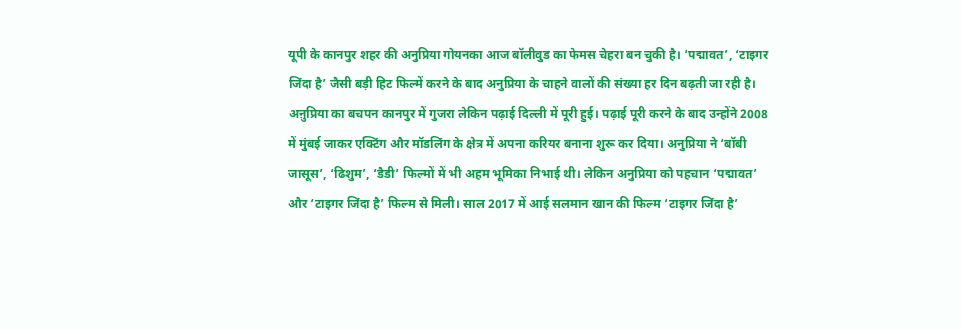यूपी के कानपुर शहर की अनुप्रिया गोयनका आज बॉलीवुड का फेमस चेहरा बन चुकी है। ‘पद्मावत’, ‘टाइगर जिंदा है’ जैसी बड़ी हिट फिल्में करने के बाद अनुप्रिया के चाहने वालों की संख्या हर दिन बढ़ती जा रही है। अऩुप्रिया का बचपन कानपुर में गुजरा लेकिन पढ़ाई दिल्ली में पूरी हुई। पढ़ाई पूरी करने के बाद उन्होंने 2008 में मुंबई जाकर एक्टिंग और मॉडलिंग के क्षेत्र में अपना करियर बनाना शुरू कर दिया। अनुप्रिया ने ‘बॉबी जासूस’, ‘ढिशुम’, ‘डैडी’ फिल्मों में भी अहम भूमिका निभाई थी। लेकिन अनुप्रिया को पहचान ‘पद्मावत’ और ‘टाइगर जिंदा है’ फिल्म से मिली। साल 2017 में आई सलमान खान की फिल्म ‘टाइगर जिंदा है’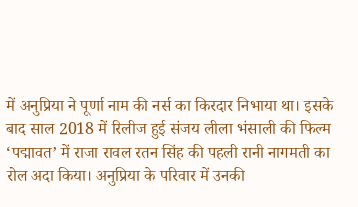में अनुप्रिया ने पूर्णा नाम की नर्स का किरदार निभाया था। इसके बाद साल 2018 में रिलीज हुई संजय लीला भंसाली की फिल्म ‘पद्मावत’ में राजा रावल रतन सिंह की पहली रानी नागमती का रोल अदा किया। अनुप्रिया के परिवार में उनकी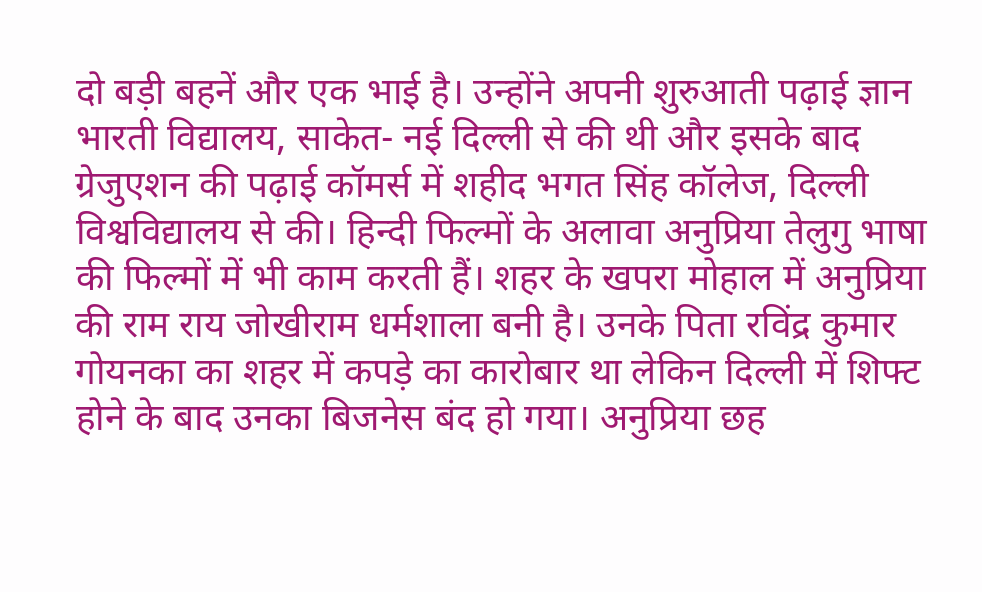दो बड़ी बहनें और एक भाई है। उन्होंने अपनी शुरुआती पढ़ाई ज्ञान भारती विद्यालय, साकेत- नई दिल्ली से की थी और इसके बाद ग्रेजुएशन की पढ़ाई कॉमर्स में शहीद भगत सिंह कॉलेज, दिल्ली विश्वविद्यालय से की। हिन्दी फिल्मों के अलावा अनुप्रिया तेलुगु भाषा की फिल्मों में भी काम करती हैं। शहर के खपरा मोहाल में अनुप्रिया की राम राय जोखीराम धर्मशाला बनी है। उनके पिता रविंद्र कुमार गोयनका का शहर में कपड़े का कारोबार था लेकिन दिल्ली में शिफ्ट होने के बाद उनका बिजनेस बंद हो गया। अनुप्रिया छह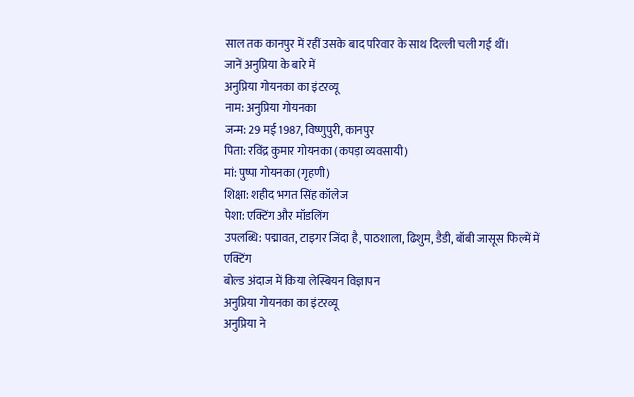साल तक कानपुर में रहीं उसके बाद परिवार के साथ दिल्ली चली गई थीं।
जानें अनुप्रिया के बारे में
अनुप्रिया गोयनका का इंटरव्यू
नाम: अनुप्रिया गोयनका
जन्म: 29 मई 1987, विष्णुपुरी, कानपुर
पिता: रविंद्र कुमार गोयनका (कपड़ा व्यवसायी)
मां: पुष्पा गोयनका (गृहणी)
शिक्षा: शहीद भगत सिंह कॉलेज
पेशा: एक्टिंग और मॉडलिंग
उपलब्धि: पद्मावत, टाइगर जिंदा है, पाठशाला, ढिशुम, डैडी, बॉबी जासूस फिल्में में एक्टिंग
बोल्ड अंदाज में किया लेस्बियन विज्ञापन
अनुप्रिया गोयनका का इंटरव्यू
अनुप्रिया ने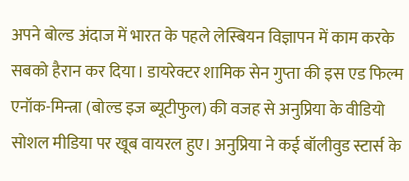अपने बोल्ड अंदाज में भारत के पहले लेस्बियन विज्ञापन में काम करके सबको हैरान कर दिया। डायरेक्टर शामिक सेन गुप्ता की इस एड फिल्म एनॉक-मिन्त्रा (बोल्ड इज ब्यूटीफुल) की वजह से अनुप्रिया के वीडियो सोशल मीडिया पर खूब वायरल हुए। अनुप्रिया ने कई बॉलीवुड स्टार्स के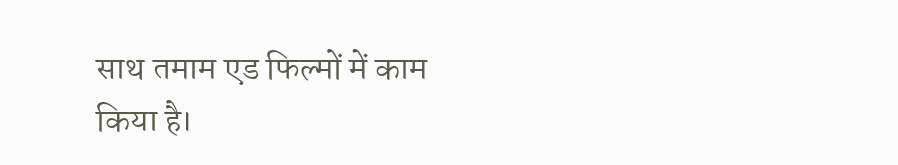साथ तमाम एड फिल्मों में काम किया है।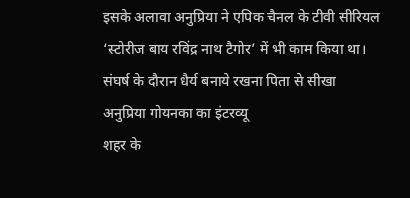इसके अलावा अनुप्रिया ने एपिक चैनल के टीवी सीरियल ‘स्टोरीज बाय रविंद्र नाथ टैगोर’ में भी काम किया था।
संघर्ष के दौरान धैर्य बनाये रखना पिता से सीखा
अनुप्रिया गोयनका का इंटरव्यू
शहर के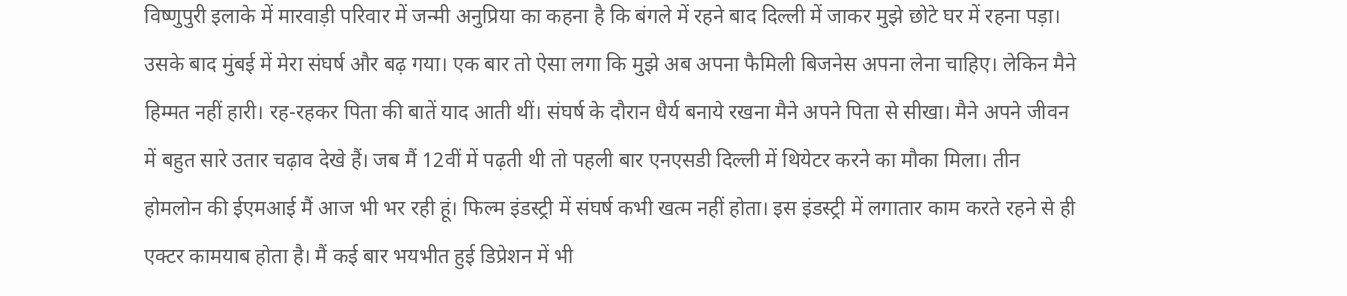विष्णुपुरी इलाके में मारवाड़ी परिवार में जन्मी अनुप्रिया का कहना है कि बंगले में रहने बाद दिल्ली में जाकर मुझे छोटे घर में रहना पड़ा। उसके बाद मुंबई में मेरा संघर्ष और बढ़ गया। एक बार तो ऐसा लगा कि मुझे अब अपना फैमिली बिजनेस अपना लेना चाहिए। लेकिन मैने हिम्मत नहीं हारी। रह-रहकर पिता की बातें याद आती थीं। संघर्ष के दौरान धैर्य बनाये रखना मैने अपने पिता से सीखा। मैने अपने जीवन में बहुत सारे उतार चढ़ाव देखे हैं। जब मैं 12वीं में पढ़ती थी तो पहली बार एनएसडी दिल्ली में थियेटर करने का मौका मिला। तीन होमलोन की ईएमआई मैं आज भी भर रही हूं। फिल्म इंडस्ट्री में संघर्ष कभी खत्म नहीं होता। इस इंडस्ट्री में लगातार काम करते रहने से ही एक्टर कामयाब होता है। मैं कई बार भयभीत हुई डिप्रेशन में भी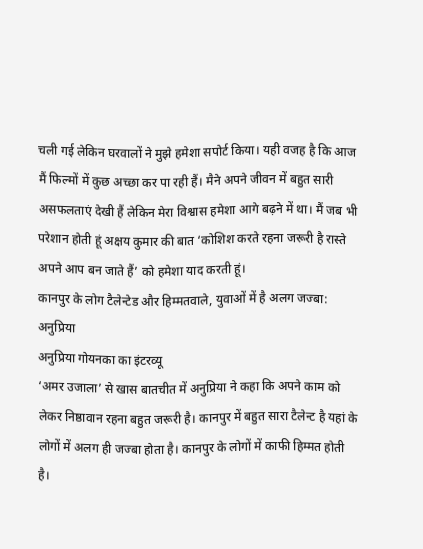चली गई लेकिन घरवालों ने मुझे हमेशा सपोर्ट किया। यही वजह है कि आज मैं फिल्मों में कुछ अच्छा कर पा रही हैं। मैने अपने जीवन में बहुत सारी असफलताएं देखी हैं लेकिन मेरा विश्वास हमेशा आगे बढ़ने में था। मैं जब भी परेशान होती हूं अक्षय कुमार की बात ‘कोशिश करते रहना जरूरी है रास्ते अपने आप बन जाते हैं’ को हमेशा याद करती हूं।
कानपुर के लोग टैलेन्टेड और हिम्मतवाले, युवाओं में है अलग जज्बा: अनुप्रिया
अनुप्रिया गोयनका का इंटरव्यू
‘अमर उजाला’ से खास बातचीत में अनुप्रिया ने कहा कि अपने काम को लेकर निष्ठावान रहना बहुत जरूरी है। कानपुर में बहुत सारा टैलेन्ट है यहां के लोगों में अलग ही जज्बा होता है। कानपुर के लोगों में काफी हिम्मत होती है।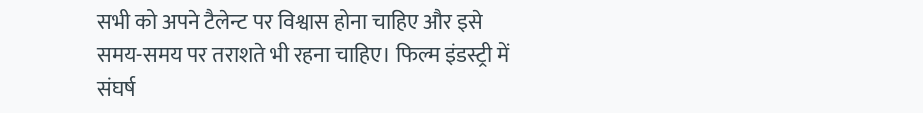सभी को अपने टैलेन्ट पर विश्वास होना चाहिए और इसे समय-समय पर तराशते भी रहना चाहिए। फिल्म इंडस्ट्री में संघर्ष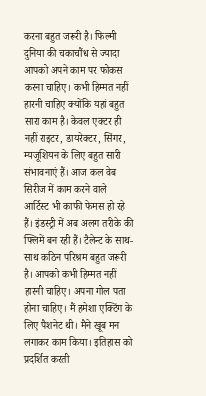करना बहुत जरूरी है। फिल्मी दुनिया की चकाचौंध से ज्यादा आपको अपने काम पर फोकस करना चाहिए। कभी हिम्मत नहीं हारनी चाहिए क्योंकि यहां बहुत सारा काम है। केवल एक्टर ही नहीं राइटर, डायरेक्टर, सिंगर, म्यजूशियन के लिए बहुत सारी संभावनाएं हैं। आज कल वेब सिरीज में काम करने वाले आर्टिस्ट भी काफी फेमस हो रहे हैं। इंडस्ट्री में अब अलग तरीके की फ्लिमें बन रही हैं। टैलेन्ट के साथ-साथ कठिन परिश्रम बहुत जरूरी है। आपको कभी हिम्मत नहीं हारनी चाहिए। अपना गोल पता होना चाहिए। मैं हमेशा एक्टिंग के लिए पैशनेट थी। मैने खूब मन लगाकर काम किया। इतिहास को प्रदर्शित करती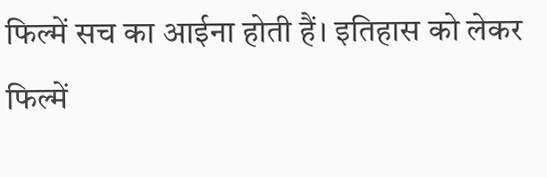फिल्में सच का आईना होती हैं। इतिहास को लेकर फिल्में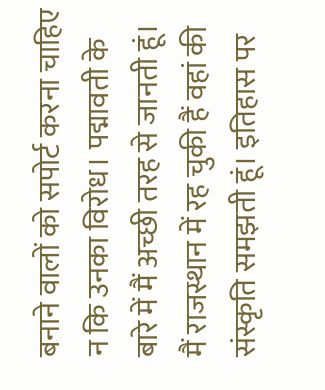बनाने वालों को सपोर्ट करना चाहिए न कि उनका विरोध। पद्मावती के बारे में मैं अच्छी तरह से जानती हूं। मैं राजस्थान में रह चुकी हैं वहां की संस्कृति समझती हूं। इतिहास पर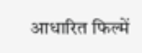आधारित फिल्में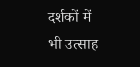दर्शकों में भी उत्साह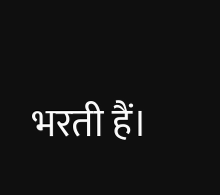भरती हैं।